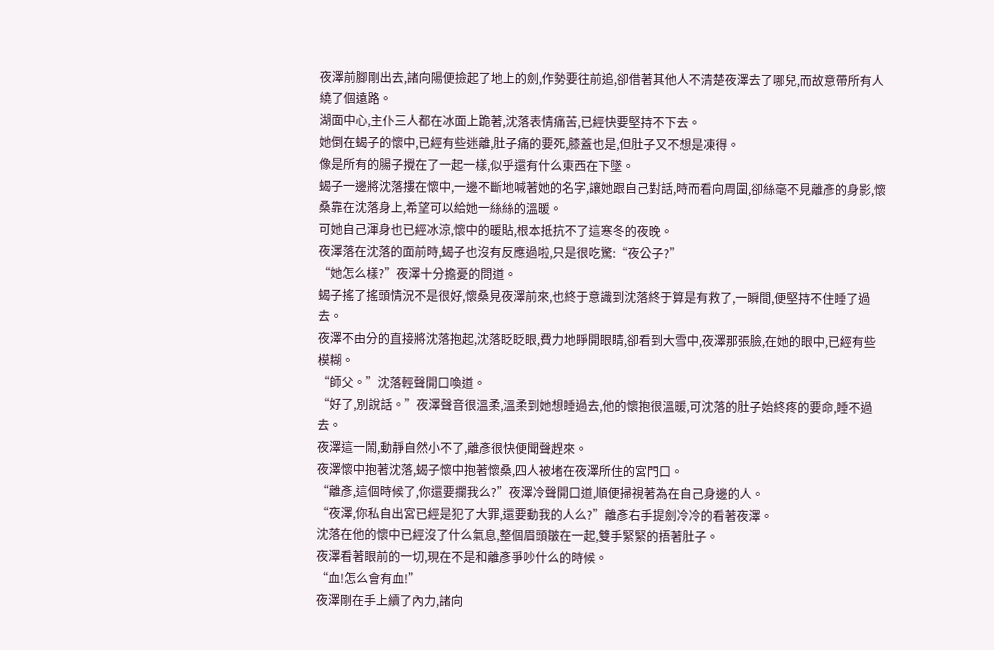夜澤前腳剛出去,諸向陽便撿起了地上的劍,作勢要往前追,卻借著其他人不清楚夜澤去了哪兒,而故意帶所有人繞了個遠路。
湖面中心,主仆三人都在冰面上跪著,沈落表情痛苦,已經快要堅持不下去。
她倒在蝎子的懷中,已經有些迷離,肚子痛的要死,膝蓋也是,但肚子又不想是凍得。
像是所有的腸子攪在了一起一樣,似乎還有什么東西在下墜。
蝎子一邊將沈落摟在懷中,一邊不斷地喊著她的名字,讓她跟自己對話,時而看向周圍,卻絲毫不見離彥的身影,懷桑靠在沈落身上,希望可以給她一絲絲的溫暖。
可她自己渾身也已經冰涼,懷中的暖貼,根本抵抗不了這寒冬的夜晚。
夜澤落在沈落的面前時,蝎子也沒有反應過啦,只是很吃驚:“夜公子?”
“她怎么樣?”夜澤十分擔憂的問道。
蝎子搖了搖頭情況不是很好,懷桑見夜澤前來,也終于意識到沈落終于算是有救了,一瞬間,便堅持不住睡了過去。
夜澤不由分的直接將沈落抱起,沈落眨眨眼,費力地睜開眼睛,卻看到大雪中,夜澤那張臉,在她的眼中,已經有些模糊。
“師父。”沈落輕聲開口喚道。
“好了,別說話。”夜澤聲音很溫柔,溫柔到她想睡過去,他的懷抱很溫暖,可沈落的肚子始終疼的要命,睡不過去。
夜澤這一鬧,動靜自然小不了,離彥很快便聞聲趕來。
夜澤懷中抱著沈落,蝎子懷中抱著懷桑,四人被堵在夜澤所住的宮門口。
“離彥,這個時候了,你還要攔我么?”夜澤冷聲開口道,順便掃視著為在自己身邊的人。
“夜澤,你私自出宮已經是犯了大罪,還要動我的人么?”離彥右手提劍冷冷的看著夜澤。
沈落在他的懷中已經沒了什么氣息,整個眉頭皺在一起,雙手緊緊的捂著肚子。
夜澤看著眼前的一切,現在不是和離彥爭吵什么的時候。
“血!怎么會有血!”
夜澤剛在手上續了內力,諸向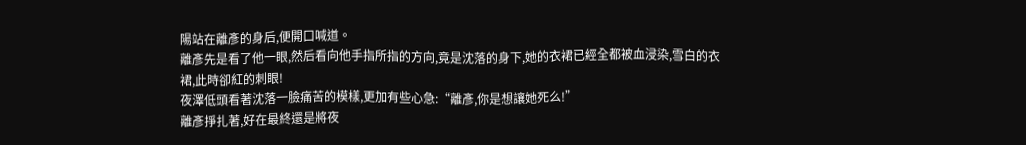陽站在離彥的身后,便開口喊道。
離彥先是看了他一眼,然后看向他手指所指的方向,竟是沈落的身下,她的衣裙已經全都被血浸染,雪白的衣裙,此時卻紅的刺眼!
夜澤低頭看著沈落一臉痛苦的模樣,更加有些心急:“離彥,你是想讓她死么!”
離彥掙扎著,好在最終還是將夜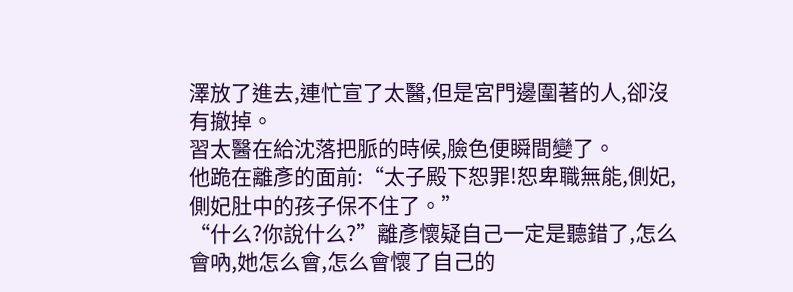澤放了進去,連忙宣了太醫,但是宮門邊圍著的人,卻沒有撤掉。
習太醫在給沈落把脈的時候,臉色便瞬間變了。
他跪在離彥的面前:“太子殿下恕罪!恕卑職無能,側妃,側妃肚中的孩子保不住了。”
“什么?你說什么?”離彥懷疑自己一定是聽錯了,怎么會吶,她怎么會,怎么會懷了自己的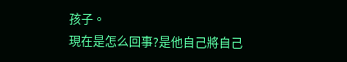孩子。
現在是怎么回事?是他自己將自己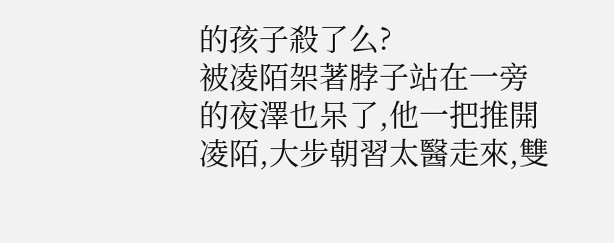的孩子殺了么?
被凌陌架著脖子站在一旁的夜澤也呆了,他一把推開凌陌,大步朝習太醫走來,雙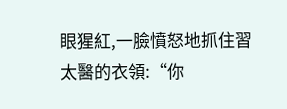眼猩紅,一臉憤怒地抓住習太醫的衣領:“你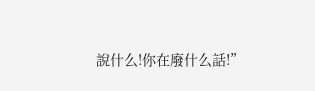說什么!你在廢什么話!”